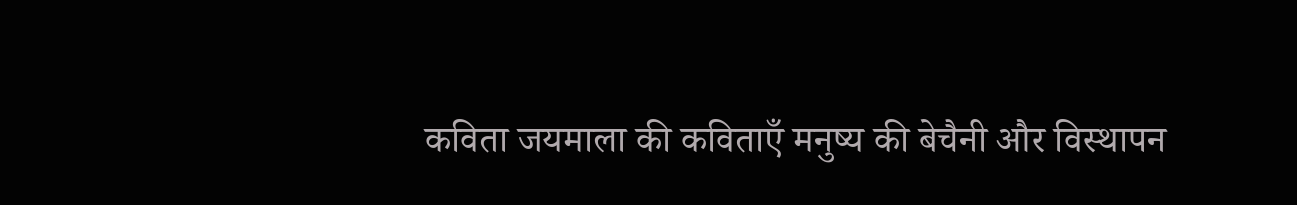कविता जयमाला की कविताएँ मनुष्य की बेचैनी और विस्थापन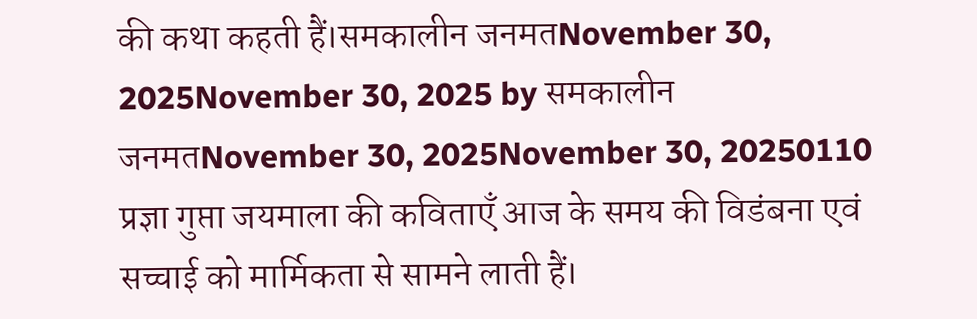की कथा कहती हैं।समकालीन जनमतNovember 30, 2025November 30, 2025 by समकालीन जनमतNovember 30, 2025November 30, 20250110 प्रज्ञा गुप्ता जयमाला की कविताएँ आज के समय की विडंबना एवं सच्चाई को मार्मिकता से सामने लाती हैं।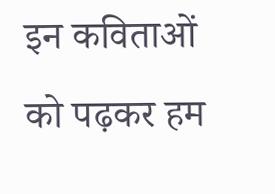इन कविताओं को पढ़कर हम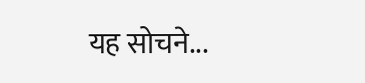यह सोचने...